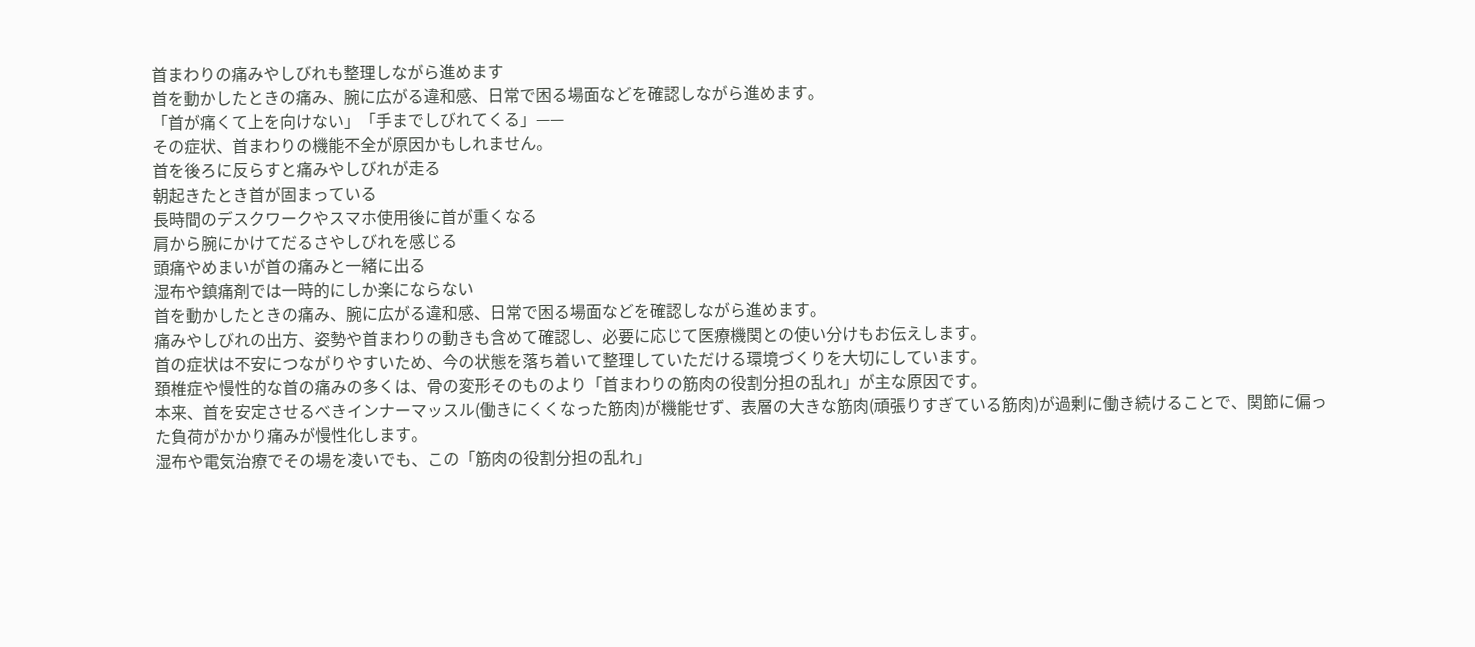首まわりの痛みやしびれも整理しながら進めます
首を動かしたときの痛み、腕に広がる違和感、日常で困る場面などを確認しながら進めます。
「首が痛くて上を向けない」「手までしびれてくる」——
その症状、首まわりの機能不全が原因かもしれません。
首を後ろに反らすと痛みやしびれが走る
朝起きたとき首が固まっている
長時間のデスクワークやスマホ使用後に首が重くなる
肩から腕にかけてだるさやしびれを感じる
頭痛やめまいが首の痛みと一緒に出る
湿布や鎮痛剤では一時的にしか楽にならない
首を動かしたときの痛み、腕に広がる違和感、日常で困る場面などを確認しながら進めます。
痛みやしびれの出方、姿勢や首まわりの動きも含めて確認し、必要に応じて医療機関との使い分けもお伝えします。
首の症状は不安につながりやすいため、今の状態を落ち着いて整理していただける環境づくりを大切にしています。
頚椎症や慢性的な首の痛みの多くは、骨の変形そのものより「首まわりの筋肉の役割分担の乱れ」が主な原因です。
本来、首を安定させるべきインナーマッスル(働きにくくなった筋肉)が機能せず、表層の大きな筋肉(頑張りすぎている筋肉)が過剰に働き続けることで、関節に偏った負荷がかかり痛みが慢性化します。
湿布や電気治療でその場を凌いでも、この「筋肉の役割分担の乱れ」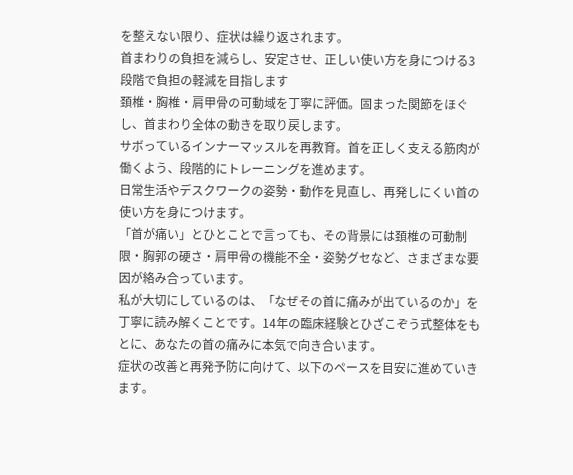を整えない限り、症状は繰り返されます。
首まわりの負担を減らし、安定させ、正しい使い方を身につける3段階で負担の軽減を目指します
頚椎・胸椎・肩甲骨の可動域を丁寧に評価。固まった関節をほぐし、首まわり全体の動きを取り戻します。
サボっているインナーマッスルを再教育。首を正しく支える筋肉が働くよう、段階的にトレーニングを進めます。
日常生活やデスクワークの姿勢・動作を見直し、再発しにくい首の使い方を身につけます。
「首が痛い」とひとことで言っても、その背景には頚椎の可動制限・胸郭の硬さ・肩甲骨の機能不全・姿勢グセなど、さまざまな要因が絡み合っています。
私が大切にしているのは、「なぜその首に痛みが出ているのか」を丁寧に読み解くことです。14年の臨床経験とひざこぞう式整体をもとに、あなたの首の痛みに本気で向き合います。
症状の改善と再発予防に向けて、以下のペースを目安に進めていきます。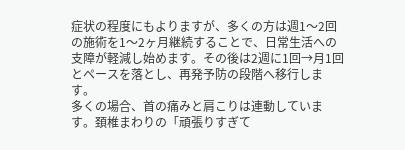症状の程度にもよりますが、多くの方は週1〜2回の施術を1〜2ヶ月継続することで、日常生活への支障が軽減し始めます。その後は2週に1回→月1回とペースを落とし、再発予防の段階へ移行します。
多くの場合、首の痛みと肩こりは連動しています。頚椎まわりの「頑張りすぎて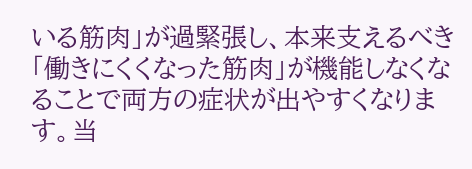いる筋肉」が過緊張し、本来支えるべき「働きにくくなった筋肉」が機能しなくなることで両方の症状が出やすくなります。当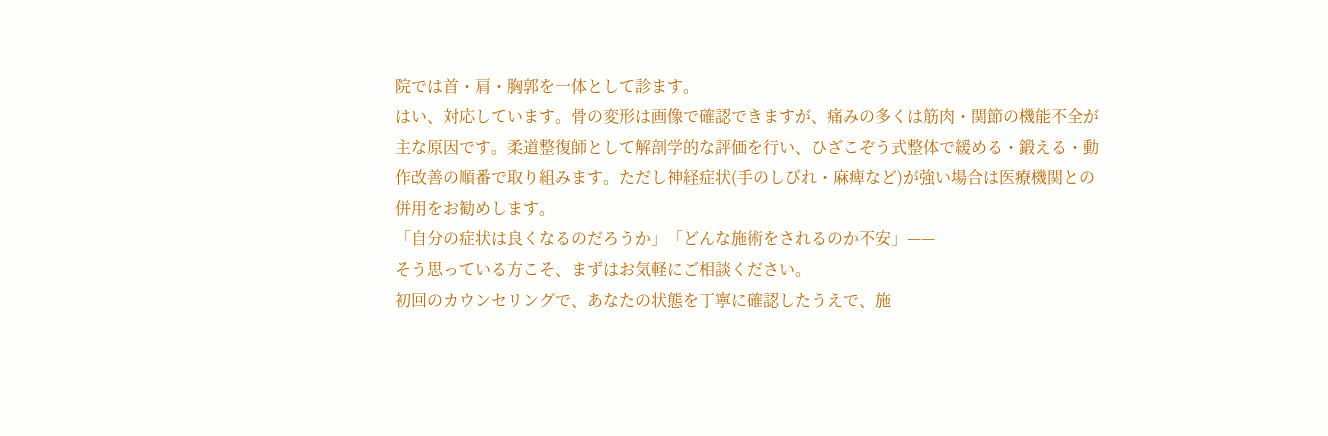院では首・肩・胸郭を一体として診ます。
はい、対応しています。骨の変形は画像で確認できますが、痛みの多くは筋肉・関節の機能不全が主な原因です。柔道整復師として解剖学的な評価を行い、ひざこぞう式整体で緩める・鍛える・動作改善の順番で取り組みます。ただし神経症状(手のしびれ・麻痺など)が強い場合は医療機関との併用をお勧めします。
「自分の症状は良くなるのだろうか」「どんな施術をされるのか不安」——
そう思っている方こそ、まずはお気軽にご相談ください。
初回のカウンセリングで、あなたの状態を丁寧に確認したうえで、施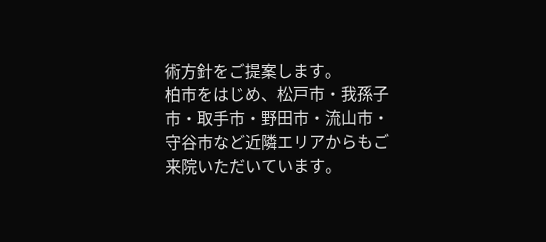術方針をご提案します。
柏市をはじめ、松戸市・我孫子市・取手市・野田市・流山市・守谷市など近隣エリアからもご来院いただいています。